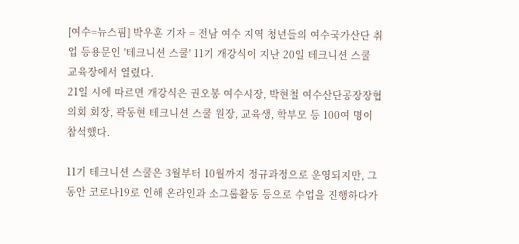[여수=뉴스핌] 박우훈 기자 = 전남 여수 지역 청년들의 여수국가산단 취업 등용문인 '테크니션 스쿨' 11기 개강식이 지난 20일 테크니션 스쿨 교육장에서 열렸다.
21일 시에 따르면 개강식은 권오봉 여수시장, 박현철 여수산단공장장협의회 회장, 곽동현 테크니션 스쿨 원장, 교육생, 학부모 등 100여 명이 참석했다.

11기 테크니션 스쿨은 3월부터 10월까지 정규과정으로 운영되지만, 그동안 코로나19로 인해 온라인과 소그룹활동 등으로 수업을 진행하다가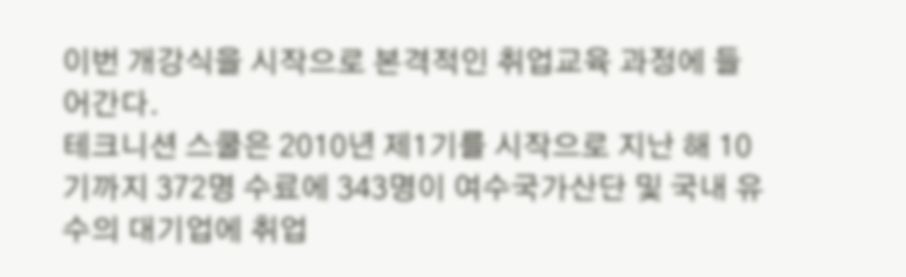이번 개강식을 시작으로 본격적인 취업교육 과정에 들어간다.
테크니션 스쿨은 2010년 제1기를 시작으로 지난 해 10기까지 372명 수료에 343명이 여수국가산단 및 국내 유수의 대기업에 취업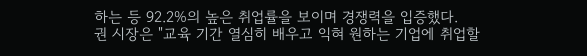하는 등 92.2%의 높은 취업률을 보이며 경쟁력을 입증했다.
권 시장은 "교육 기간 열심히 배우고 익혀 원하는 기업에 취업할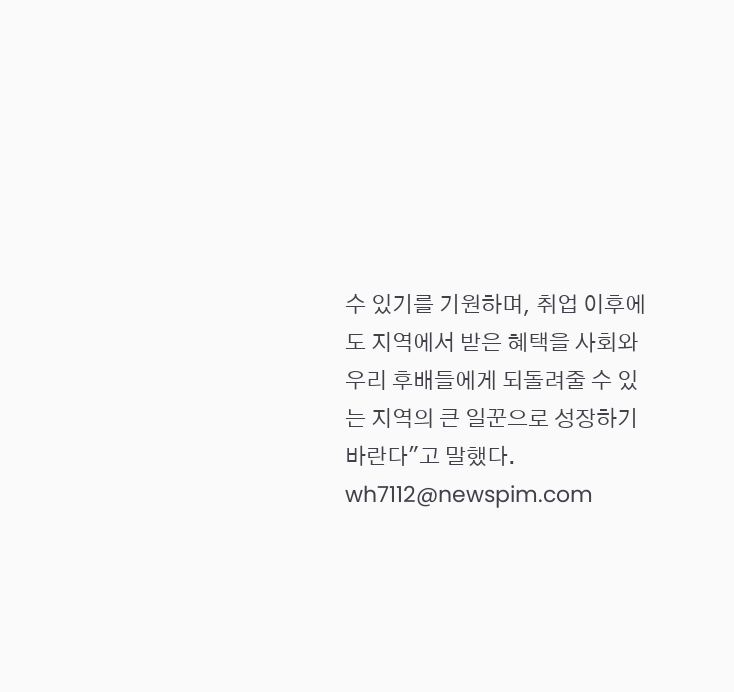수 있기를 기원하며, 취업 이후에도 지역에서 받은 혜택을 사회와 우리 후배들에게 되돌려줄 수 있는 지역의 큰 일꾼으로 성장하기 바란다"고 말했다.
wh7112@newspim.com